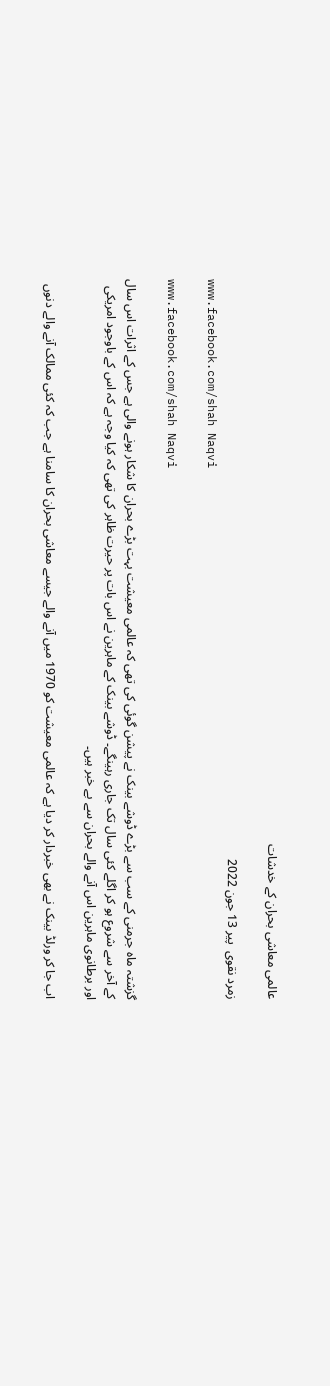عالمی معاشی بحران کے خدشات

زمرد نقوی  پير 13 جون 2022
www.facebook.com/shah Naqvi

www.facebook.com/shah Naqvi

گزشتہ ماہ جرمنی کے سب سے بڑے ڈوشے بینک نے پیشن گوئی کی تھی کہ عالمی معیشت بہت بڑے بحران کا شکار ہونے والی ہے جس کے اثرات اس سال کے آخر سے شروع ہو کر اگلے کئی سال تک جاری رہینگے۔ ڈوشے بینک کے ماہرین نے اس بات پر حیرت ظاہر کی تھی کہ کیا وجہ ہے کہ اس کے باوجود امریکی اور برطانوی ماہرین اس آنے والے بحران سے بے خبر ہیں۔

اب جا کر ورلڈ بینک نے بھی خبردار کر دیا ہے کہ عالمی معیشت کو 1970 میں آنے والے جیسے معاشی بحران کا سامنا ہے جب کہ کئی ممالک آنے والے دنوں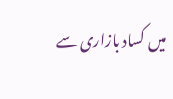میں کساد بازاری سے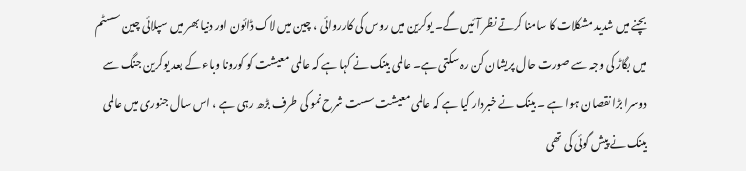بچنے میں شدید مشکلات کا سامنا کرتے نظر آئیں گے۔ یوکرین میں روس کی کارروائی ، چین میں لاک ڈائون اور دنیا بھر میں سپلائی چین سسٹم میں بگاڑ کی وجہ سے صورت حال پریشان کن رہ سکتی ہے۔ عالمی بینک نے کہا ہے کہ عالمی معیشت کو کورونا وباء کے بعد یوکرین جنگ سے دوسرا بڑا نقصان ہوا ہے ۔ بینک نے خبردار کیا ہے کہ عالمی معیشت سست شرح نمو کی طرف بڑھ رہی ہے ، اس سال جنوری میں عالمی بینک نے پیش گوئی کی تھی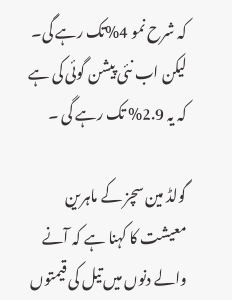کہ شرح نمو 4%تک رہے گی۔ لیکن اب نئی پیشن گوئی کی ہے کہ یہ 2.9% تک رہے گی ۔

گولڈ مین سچز کے ماہرین معیشت کا کہنا ہے کہ آنے والے دنوں میں تیل کی قیمتوں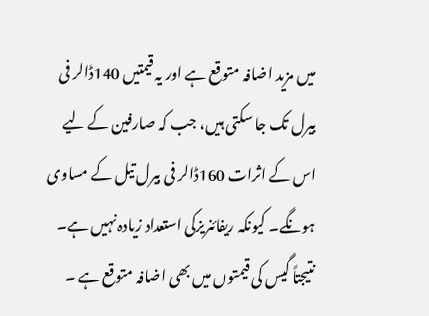میں مزید اضافہ متوقع ہے اور یہ قیمتیں 140ڈالر فی بیرل تک جا سکتی ہیں، جب کہ صارفین کے لیے اس کے اثرات 160ڈالر فی بیرل تیل کے مساوی ہونگے۔ کیونکہ ریفائنریزکی استعداد زیادہ نہیں ہے۔ نتیجتاً گیس کی قیمتوں میں بھی اضافہ متوقع ہے ۔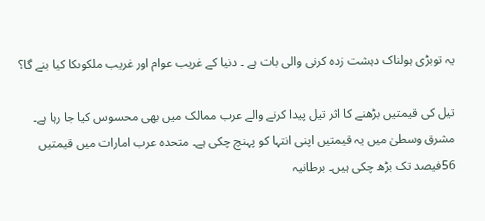یہ توبڑی ہولناک دہشت زدہ کرنی والی بات ہے ۔ دنیا کے غریب عوام اور غریب ملکوںکا کیا بنے گا؟

تیل کی قیمتیں بڑھنے کا اثر تیل پیدا کرنے والے عرب ممالک میں بھی محسوس کیا جا رہا ہے۔ مشرق وسطیٰ میں یہ قیمتیں اپنی انتہا کو پہنچ چکی ہے۔ متحدہ عرب امارات میں قیمتیں 56فیصد تک بڑھ چکی ہیں۔ برطانیہ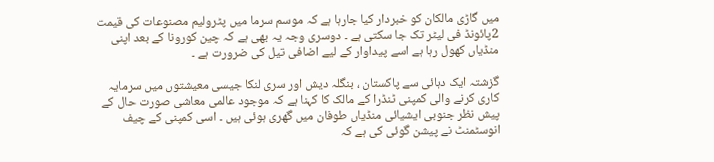میں گاڑی مالکان کو خبردار کیا جارہا ہے کہ موسم سرما میں پٹرولیم مصنوعات کی قیمت 2پائونڈ فی لیٹر تک جا سکتی ہے ۔ دوسری وجہ یہ بھی ہے کہ چین کورونا کے بعد اپنی منڈیاں کھول رہا ہے اسے پیداوار کے لیے اضافی تیل کی ضرورت ہے ۔

گزشتہ ایک دہائی سے پاکستان ، بنگلہ دیش اور سری لنکا جیسی معیشتوں میں سرمایہ کاری کرنے والی کمپنی ٹنڈرا کے مالک کا کہنا ہے کہ موجود عالمی معاشی صورت حال کے پیش نظر جنوبی ایشیائی منڈیاں طوفان میں گھری ہوئی ہیں ۔ اسی کمپنی کے چیف انوسٹمنٹ نے پیشن گوئی کی ہے کہ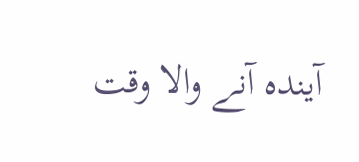آیندہ آنے والا وقت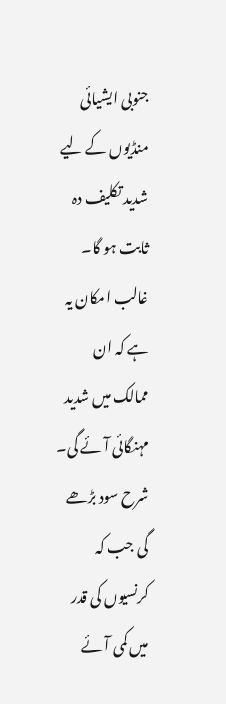جنوبی ایشیائی منڈیوں کے لیے شدید تکلیف دہ ثابت ہو گا۔ غالب امکان یہ ہے کہ ان ممالک میں شدید مہنگائی آئے گی۔ شرح سود بڑھے گی جب کہ کرنسیوں کی قدر میں کمی آئے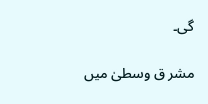گی۔

مشر ق وسطیٰ میں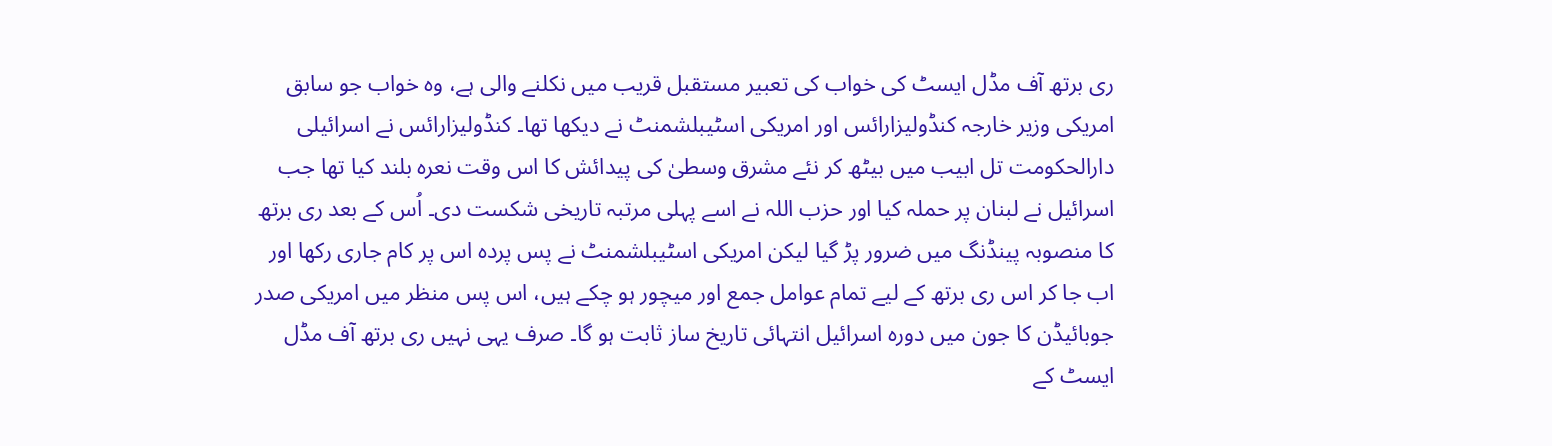ری برتھ آف مڈل ایسٹ کی خواب کی تعبیر مستقبل قریب میں نکلنے والی ہے، وہ خواب جو سابق امریکی وزیر خارجہ کنڈولیزارائس اور امریکی اسٹیبلشمنٹ نے دیکھا تھا۔ کنڈولیزارائس نے اسرائیلی دارالحکومت تل ابیب میں بیٹھ کر نئے مشرق وسطیٰ کی پیدائش کا اس وقت نعرہ بلند کیا تھا جب اسرائیل نے لبنان پر حملہ کیا اور حزب اللہ نے اسے پہلی مرتبہ تاریخی شکست دی۔ اُس کے بعد ری برتھ کا منصوبہ پینڈنگ میں ضرور پڑ گیا لیکن امریکی اسٹیبلشمنٹ نے پس پردہ اس پر کام جاری رکھا اور اب جا کر اس ری برتھ کے لیے تمام عوامل جمع اور میچور ہو چکے ہیں، اس پس منظر میں امریکی صدر جوبائیڈن کا جون میں دورہ اسرائیل انتہائی تاریخ ساز ثابت ہو گا۔ صرف یہی نہیں ری برتھ آف مڈل ایسٹ کے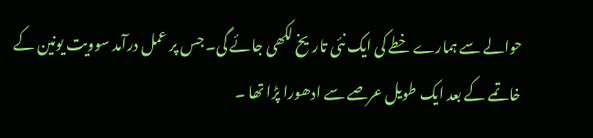حوالے سے ہمارے خطے کی ایک نئی تاریخ لکھی جائے گی۔ جس پر عمل درآمد سوویت یونین کے خاتمے کے بعد ایک طویل عرصے سے ادھورا پڑا تھا ۔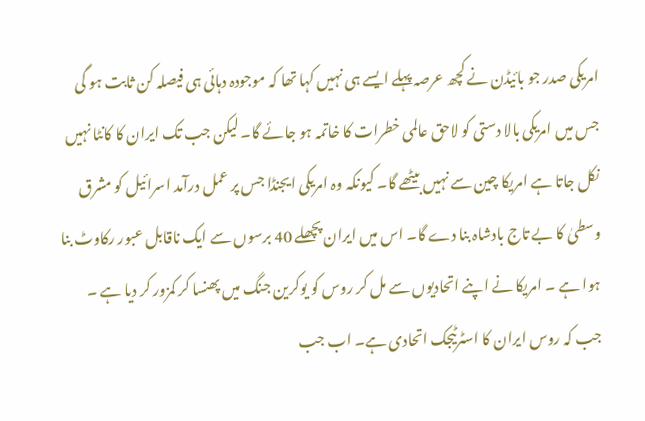امریکی صدر جو بائیڈن نے کچھ عرصہ پہلے ایسے ہی نہیں کہا تھا کہ موجودہ دہائی ہی فیصلہ کن ثابت ہو گی جس میں امریکی بالا دستی کو لاحق عالمی خطرات کا خاتمہ ہو جائے گا۔ لیکن جب تک ایران کا کانٹا نہیں نکل جاتا ہے امریکا چین سے نہیں بیٹھے گا۔ کیونکہ وہ امریکی ایجنڈا جس پر عمل درآمد اسرائیل کو مشرق وسطیٰ کا بے تاج بادشاہ بنا دے گا۔ اس میں ایران پچھلے 40 برسوں سے ایک ناقابل عبور رکاوٹ بنا ہوا ہے ۔ امریکا نے اپنے اتحادیوں سے مل کر روس کو یوکرین جنگ میں پھنسا کر کمزور کر دیا ہے ۔ جب کہ روس ایران کا اسٹرٹیجک اتحادی ہے۔ اب جب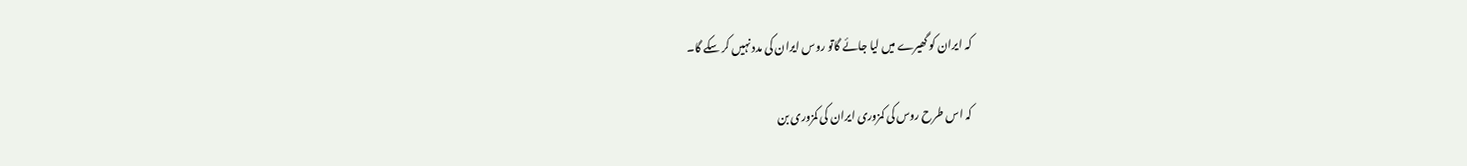کہ ایران کو گھیرے میں لیا جائے گاتو روس ایران کی مدد نہیں کر سکے گا۔

کہ اس طرح روس کی کمزوری ایران کی کمزوری بن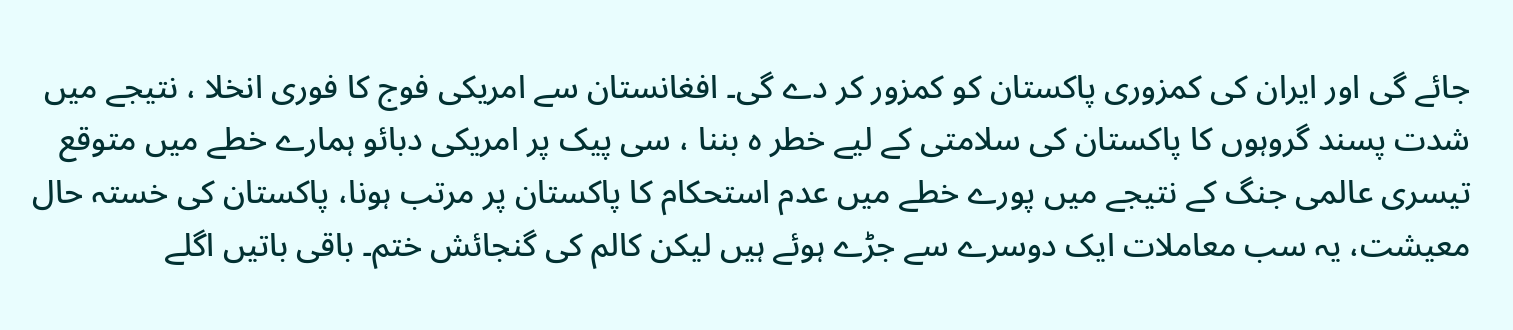جائے گی اور ایران کی کمزوری پاکستان کو کمزور کر دے گی۔ افغانستان سے امریکی فوج کا فوری انخلا ، نتیجے میں شدت پسند گروہوں کا پاکستان کی سلامتی کے لیے خطر ہ بننا ، سی پیک پر امریکی دبائو ہمارے خطے میں متوقع تیسری عالمی جنگ کے نتیجے میں پورے خطے میں عدم استحکام کا پاکستان پر مرتب ہونا، پاکستان کی خستہ حال معیشت، یہ سب معاملات ایک دوسرے سے جڑے ہوئے ہیں لیکن کالم کی گنجائش ختم۔ باقی باتیں اگلے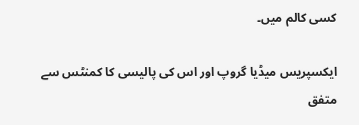کسی کالم میں۔

ایکسپریس میڈیا گروپ اور اس کی پالیسی کا کمنٹس سے متفق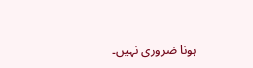ہونا ضروری نہیں۔